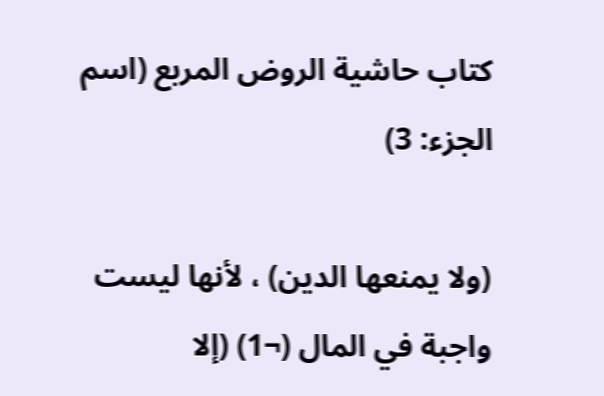كتاب حاشية الروض المربع (اسم الجزء: 3)

(ولا يمنعها الدين) ، لأنها ليست واجبة في المال (¬1) (إلا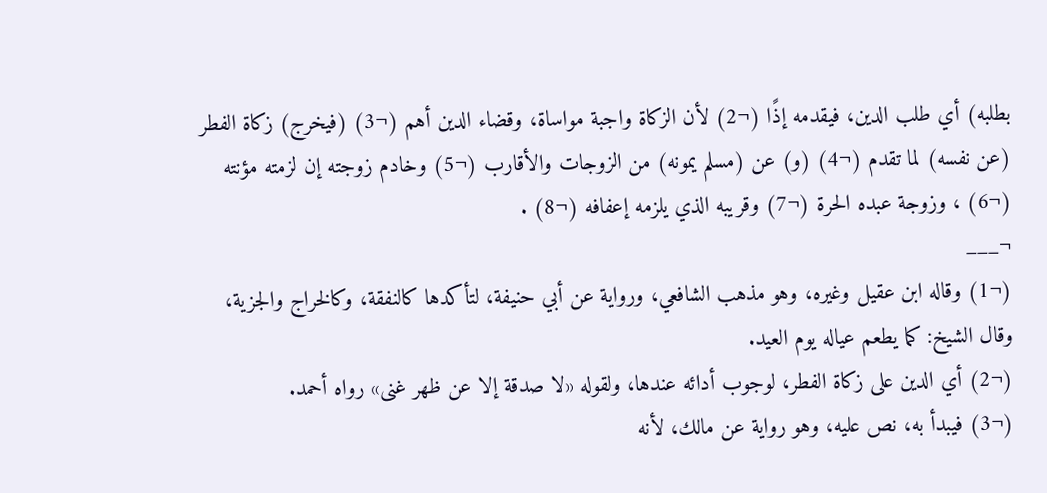بطلبه) أي طلب الدين، فيقدمه إذًا (¬2) لأن الزكاة واجبة مواساة، وقضاء الدين أهم (¬3) (فيخرج) زكاة الفطر (عن نفسه) لما تقدم (¬4) (و) عن (مسلم يمونه) من الزوجات والأقارب (¬5) وخادم زوجته إن لزمته مؤنته (¬6) ، وزوجة عبده الحرة (¬7) وقريبه الذي يلزمه إعفافه (¬8) .
¬___
(¬1) وقاله ابن عقيل وغيره، وهو مذهب الشافعي، ورواية عن أبي حنيفة، لتأكدها كالنفقة، وكالخراج والجزية، وقال الشيخ: كما يطعم عياله يوم العيد.
(¬2) أي الدين على زكاة الفطر، لوجوب أدائه عندها، ولقوله «لا صدقة إلا عن ظهر غنى» رواه أحمد.
(¬3) فيبدأ به، نص عليه، وهو رواية عن مالك، لأنه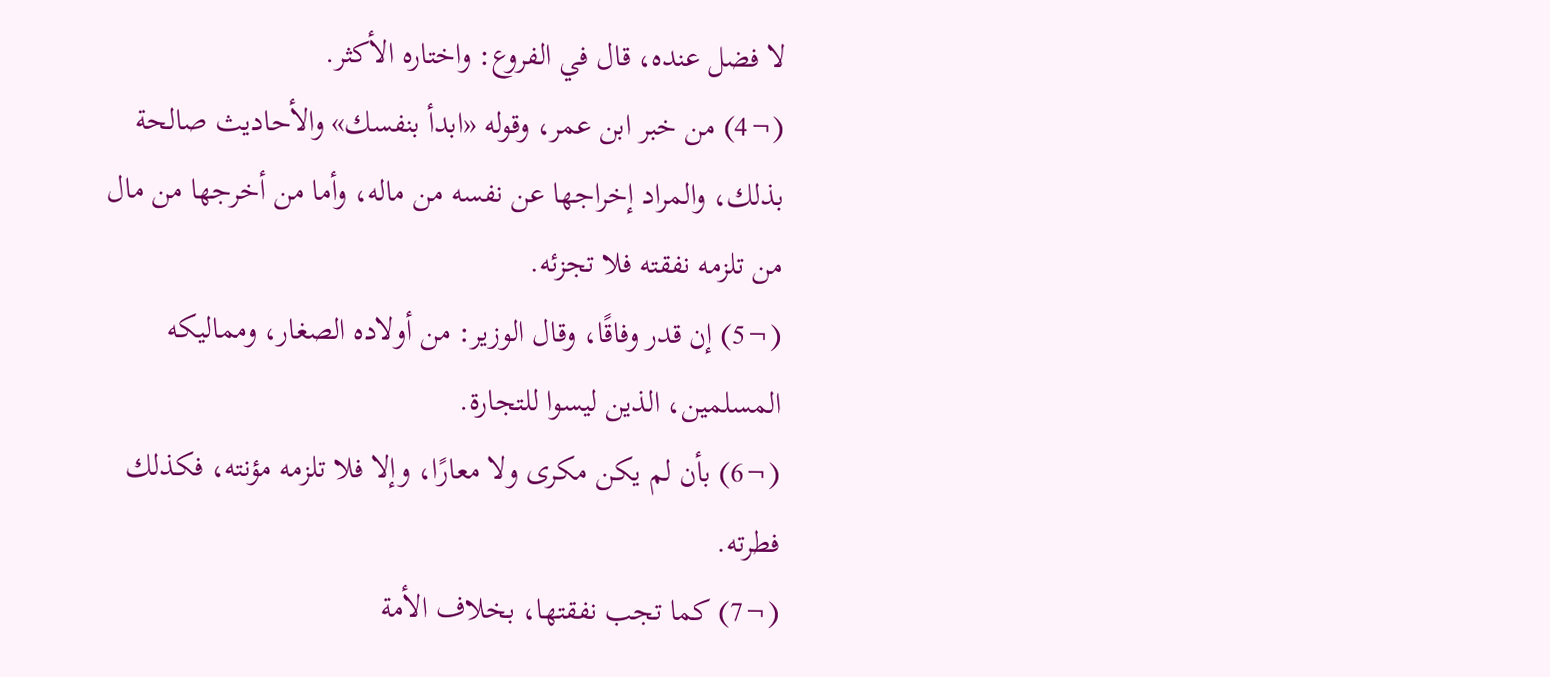لا فضل عنده، قال في الفروع: واختاره الأكثر.
(¬4) من خبر ابن عمر، وقوله «ابدأ بنفسك» والأحاديث صالحة بذلك، والمراد إخراجها عن نفسه من ماله، وأما من أخرجها من مال من تلزمه نفقته فلا تجزئه.
(¬5) إن قدر وفاقًا، وقال الوزير: من أولاده الصغار، ومماليكه المسلمين، الذين ليسوا للتجارة.
(¬6) بأن لم يكن مكرى ولا معارًا، وإلا فلا تلزمه مؤنته، فكذلك فطرته.
(¬7) كما تجب نفقتها، بخلاف الأمة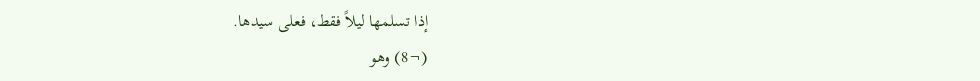إذا تسلمها ليلاً فقط، فعلى سيدها.
(¬8) وهو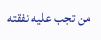من تجب عليه نفقته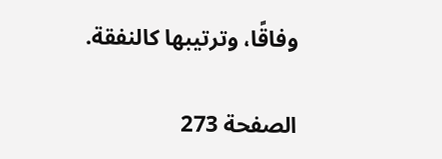وفاقًا، وترتيبها كالنفقة.

الصفحة 273